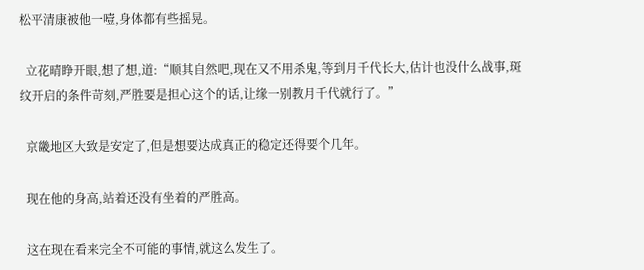松平清康被他一噎,身体都有些摇晃。

  立花晴睁开眼,想了想,道:“顺其自然吧,现在又不用杀鬼,等到月千代长大,估计也没什么战事,斑纹开启的条件苛刻,严胜要是担心这个的话,让缘一别教月千代就行了。”

  京畿地区大致是安定了,但是想要达成真正的稳定还得要个几年。

  现在他的身高,站着还没有坐着的严胜高。

  这在现在看来完全不可能的事情,就这么发生了。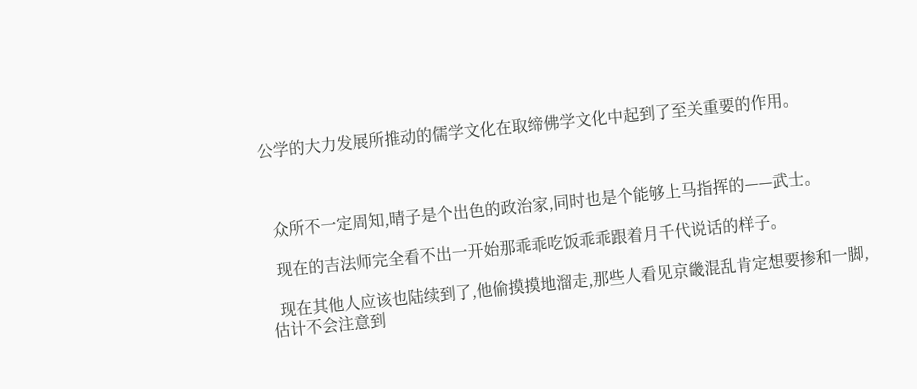公学的大力发展所推动的儒学文化在取缔佛学文化中起到了至关重要的作用。



  众所不一定周知,晴子是个出色的政治家,同时也是个能够上马指挥的——武士。

  现在的吉法师完全看不出一开始那乖乖吃饭乖乖跟着月千代说话的样子。

  现在其他人应该也陆续到了,他偷摸摸地溜走,那些人看见京畿混乱肯定想要掺和一脚,估计不会注意到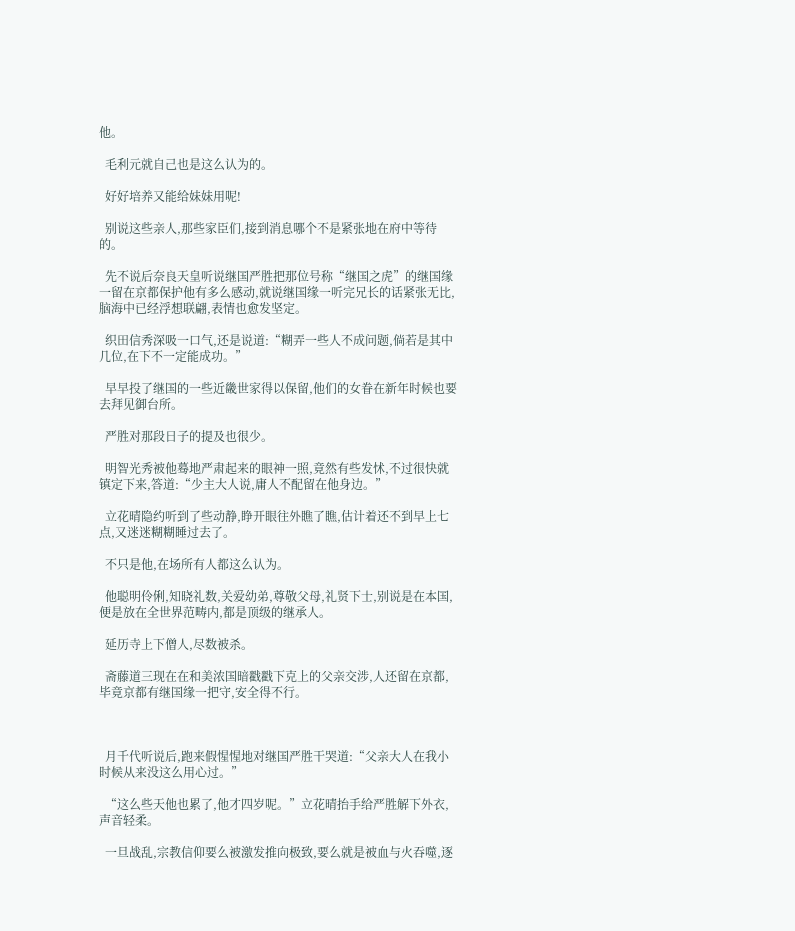他。

  毛利元就自己也是这么认为的。

  好好培养又能给妹妹用呢!

  别说这些亲人,那些家臣们,接到消息哪个不是紧张地在府中等待的。

  先不说后奈良天皇听说继国严胜把那位号称“继国之虎”的继国缘一留在京都保护他有多么感动,就说继国缘一听完兄长的话紧张无比,脑海中已经浮想联翩,表情也愈发坚定。

  织田信秀深吸一口气,还是说道:“糊弄一些人不成问题,倘若是其中几位,在下不一定能成功。”

  早早投了继国的一些近畿世家得以保留,他们的女眷在新年时候也要去拜见御台所。

  严胜对那段日子的提及也很少。

  明智光秀被他蓦地严肃起来的眼神一照,竟然有些发怵,不过很快就镇定下来,答道:“少主大人说,庸人不配留在他身边。”

  立花晴隐约听到了些动静,睁开眼往外瞧了瞧,估计着还不到早上七点,又迷迷糊糊睡过去了。

  不只是他,在场所有人都这么认为。

  他聪明伶俐,知晓礼数,关爱幼弟,尊敬父母,礼贤下士,别说是在本国,便是放在全世界范畴内,都是顶级的继承人。

  延历寺上下僧人,尽数被杀。

  斋藤道三现在在和美浓国暗戳戳下克上的父亲交涉,人还留在京都,毕竟京都有继国缘一把守,安全得不行。



  月千代听说后,跑来假惺惺地对继国严胜干哭道:“父亲大人在我小时候从来没这么用心过。”

  “这么些天他也累了,他才四岁呢。”立花晴抬手给严胜解下外衣,声音轻柔。

  一旦战乱,宗教信仰要么被激发推向极致,要么就是被血与火吞噬,逐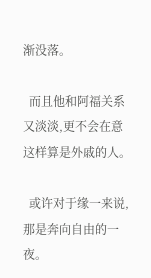渐没落。

  而且他和阿福关系又淡淡,更不会在意这样算是外戚的人。

  或许对于缘一来说,那是奔向自由的一夜。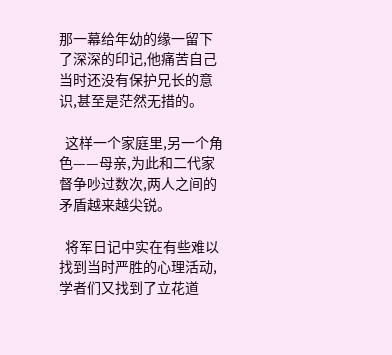那一幕给年幼的缘一留下了深深的印记,他痛苦自己当时还没有保护兄长的意识,甚至是茫然无措的。

  这样一个家庭里,另一个角色——母亲,为此和二代家督争吵过数次,两人之间的矛盾越来越尖锐。

  将军日记中实在有些难以找到当时严胜的心理活动,学者们又找到了立花道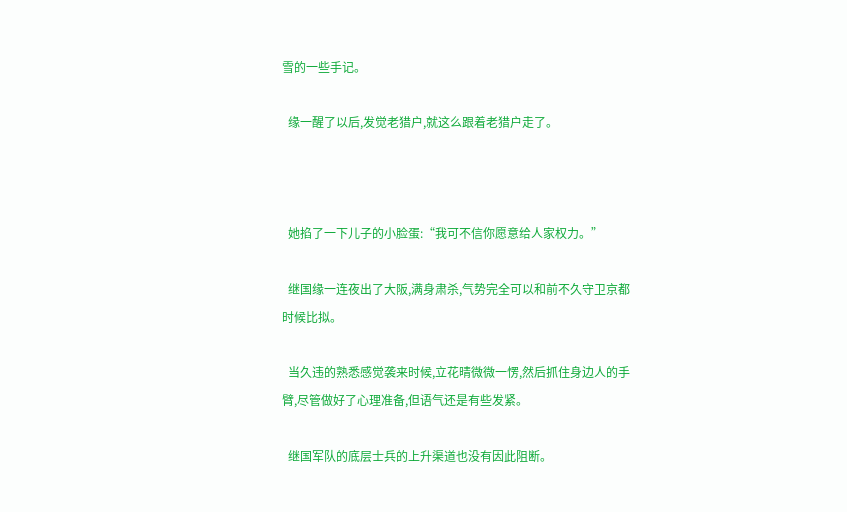雪的一些手记。

  缘一醒了以后,发觉老猎户,就这么跟着老猎户走了。



  她掐了一下儿子的小脸蛋:“我可不信你愿意给人家权力。”

  继国缘一连夜出了大阪,满身肃杀,气势完全可以和前不久守卫京都时候比拟。

  当久违的熟悉感觉袭来时候,立花晴微微一愣,然后抓住身边人的手臂,尽管做好了心理准备,但语气还是有些发紧。

  继国军队的底层士兵的上升渠道也没有因此阻断。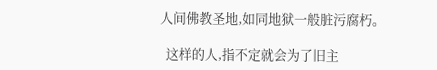人间佛教圣地,如同地狱一般脏污腐朽。

  这样的人,指不定就会为了旧主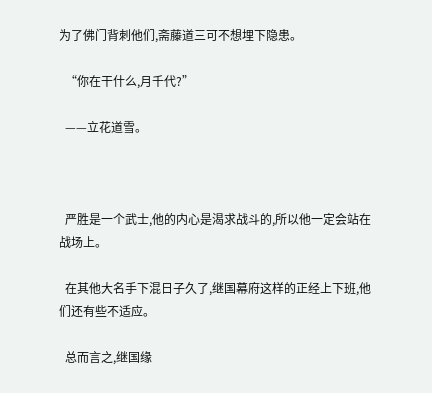为了佛门背刺他们,斋藤道三可不想埋下隐患。

  “你在干什么,月千代?”

  ——立花道雪。



  严胜是一个武士,他的内心是渴求战斗的,所以他一定会站在战场上。

  在其他大名手下混日子久了,继国幕府这样的正经上下班,他们还有些不适应。

  总而言之,继国缘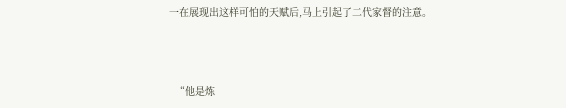一在展现出这样可怕的天赋后,马上引起了二代家督的注意。



  “他是炼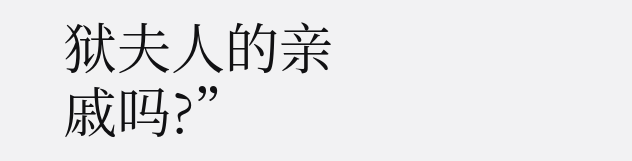狱夫人的亲戚吗?”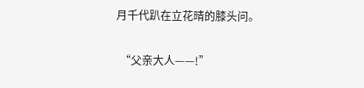月千代趴在立花晴的膝头问。

  “父亲大人——!”